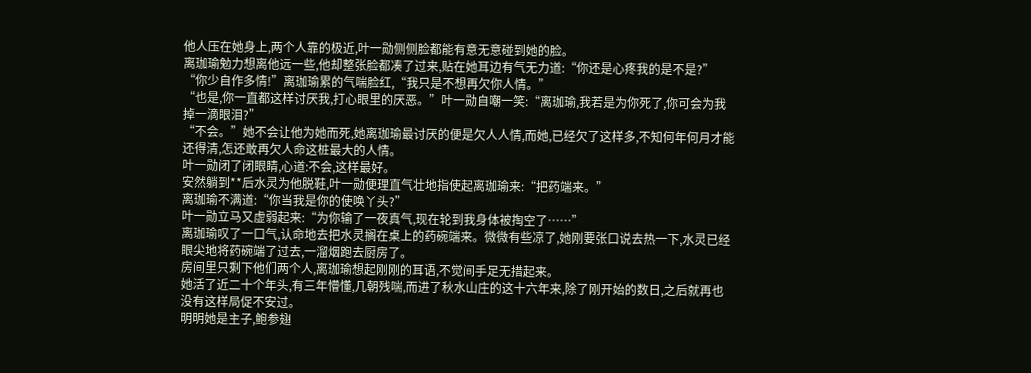他人压在她身上,两个人靠的极近,叶一勋侧侧脸都能有意无意碰到她的脸。
离珈瑜勉力想离他远一些,他却整张脸都凑了过来,贴在她耳边有气无力道:“你还是心疼我的是不是?”
“你少自作多情!”离珈瑜累的气喘脸红,“我只是不想再欠你人情。”
“也是,你一直都这样讨厌我,打心眼里的厌恶。”叶一勋自嘲一笑:“离珈瑜,我若是为你死了,你可会为我掉一滴眼泪?”
“不会。”她不会让他为她而死,她离珈瑜最讨厌的便是欠人人情,而她,已经欠了这样多,不知何年何月才能还得清,怎还敢再欠人命这桩最大的人情。
叶一勋闭了闭眼睛,心道:不会,这样最好。
安然躺到**后水灵为他脱鞋,叶一勋便理直气壮地指使起离珈瑜来:“把药端来。”
离珈瑜不满道:“你当我是你的使唤丫头?”
叶一勋立马又虚弱起来:“为你输了一夜真气,现在轮到我身体被掏空了……”
离珈瑜叹了一口气,认命地去把水灵搁在桌上的药碗端来。微微有些凉了,她刚要张口说去热一下,水灵已经眼尖地将药碗端了过去,一溜烟跑去厨房了。
房间里只剩下他们两个人,离珈瑜想起刚刚的耳语,不觉间手足无措起来。
她活了近二十个年头,有三年懵懂,几朝残喘,而进了秋水山庄的这十六年来,除了刚开始的数日,之后就再也没有这样局促不安过。
明明她是主子,鲍参翅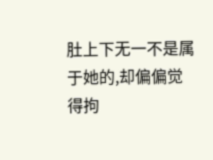肚上下无一不是属于她的,却偏偏觉得拘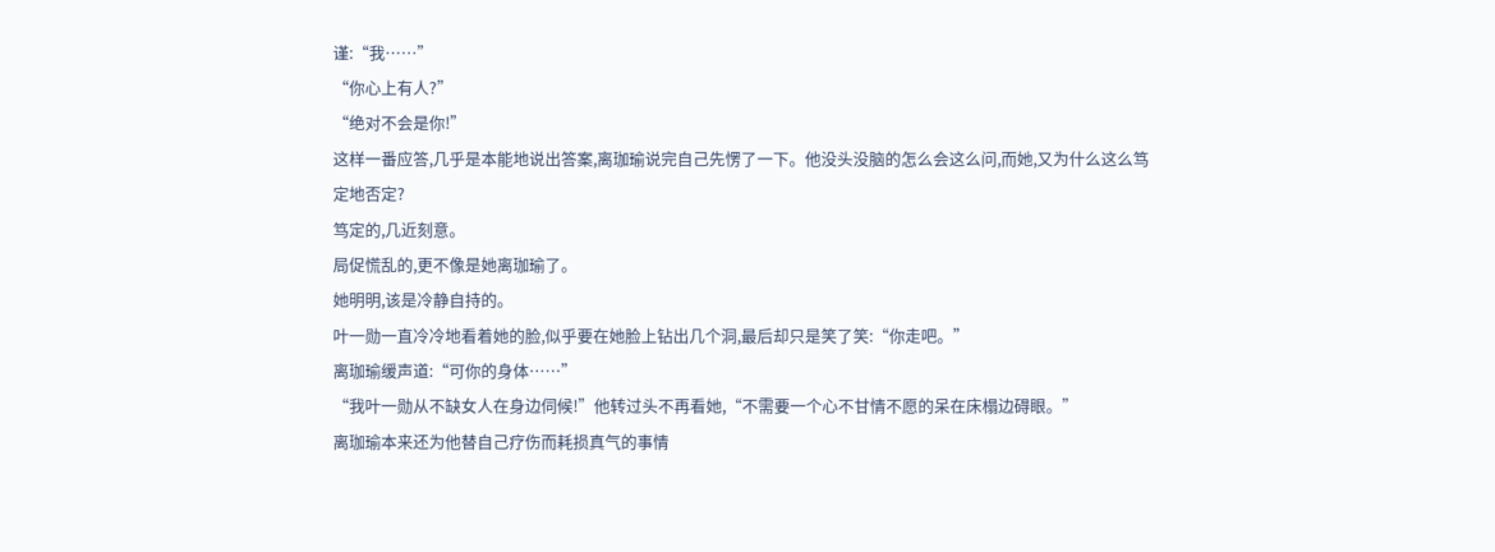谨:“我……”
“你心上有人?”
“绝对不会是你!”
这样一番应答,几乎是本能地说出答案,离珈瑜说完自己先愣了一下。他没头没脑的怎么会这么问,而她,又为什么这么笃定地否定?
笃定的,几近刻意。
局促慌乱的,更不像是她离珈瑜了。
她明明,该是冷静自持的。
叶一勋一直冷冷地看着她的脸,似乎要在她脸上钻出几个洞,最后却只是笑了笑:“你走吧。”
离珈瑜缓声道:“可你的身体……”
“我叶一勋从不缺女人在身边伺候!”他转过头不再看她,“不需要一个心不甘情不愿的呆在床榻边碍眼。”
离珈瑜本来还为他替自己疗伤而耗损真气的事情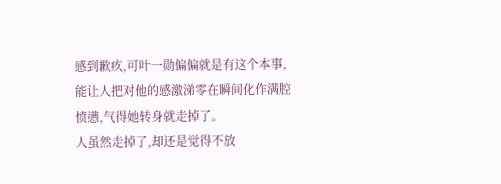感到歉疚,可叶一勋偏偏就是有这个本事,能让人把对他的感激涕零在瞬间化作满腔愤懑,气得她转身就走掉了。
人虽然走掉了,却还是觉得不放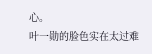心。
叶一勋的脸色实在太过难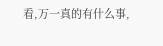看,万一真的有什么事,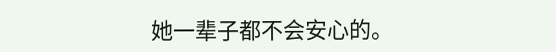她一辈子都不会安心的。